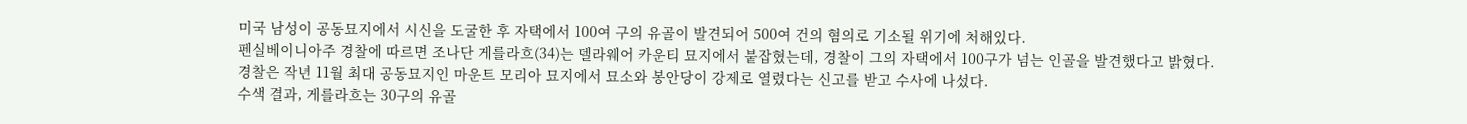미국 남성이 공동묘지에서 시신을 도굴한 후 자택에서 100여 구의 유골이 발견되어 500여 건의 혐의로 기소될 위기에 처해있다.
펜실베이니아주 경찰에 따르면 조나단 게를라흐(34)는 델라웨어 카운티 묘지에서 붙잡혔는데, 경찰이 그의 자택에서 100구가 넘는 인골을 발견했다고 밝혔다.
경찰은 작년 11월 최대 공동묘지인 마운트 모리아 묘지에서 묘소와 봉안당이 강제로 열렸다는 신고를 받고 수사에 나섰다.
수색 결과, 게를라흐는 30구의 유골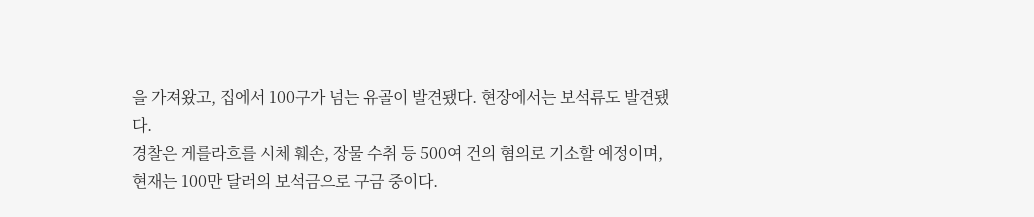을 가져왔고, 집에서 100구가 넘는 유골이 발견됐다. 현장에서는 보석류도 발견됐다.
경찰은 게를라흐를 시체 훼손, 장물 수취 등 500여 건의 혐의로 기소할 예정이며, 현재는 100만 달러의 보석금으로 구금 중이다.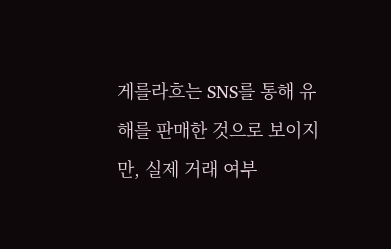게를라흐는 SNS를 통해 유해를 판매한 것으로 보이지만, 실제 거래 여부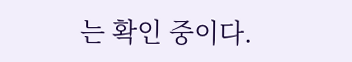는 확인 중이다.